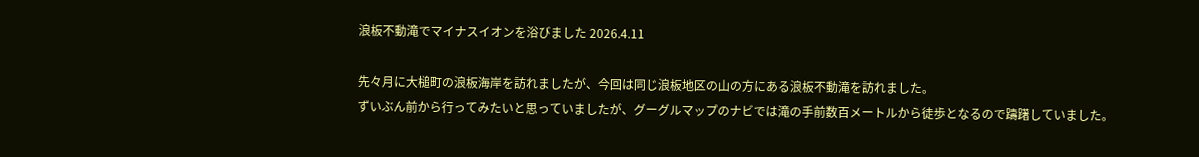浪板不動滝でマイナスイオンを浴びました 2026.4.11

先々月に大槌町の浪板海岸を訪れましたが、今回は同じ浪板地区の山の方にある浪板不動滝を訪れました。
ずいぶん前から行ってみたいと思っていましたが、グーグルマップのナビでは滝の手前数百メートルから徒歩となるので躊躇していました。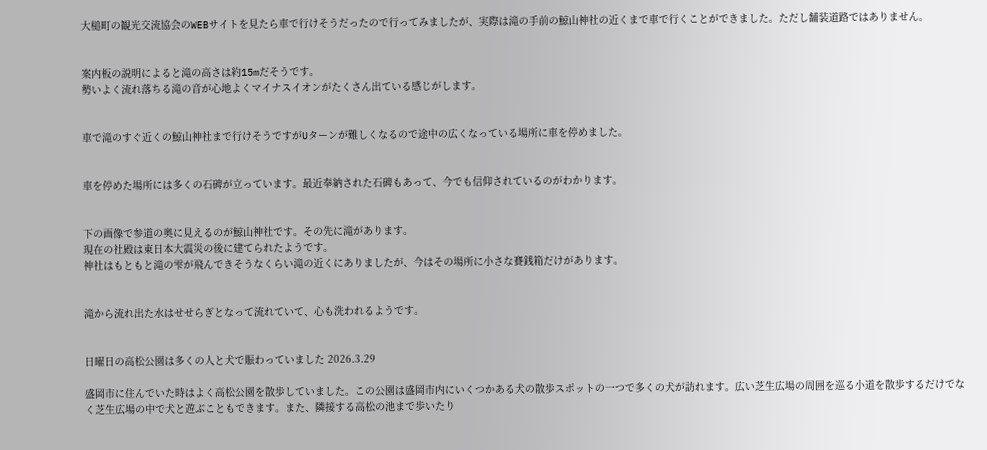大槌町の観光交流協会のWEBサイトを見たら車で行けそうだったので行ってみましたが、実際は滝の手前の鯨山神社の近くまで車で行くことができました。ただし舗装道路ではありません。


案内板の説明によると滝の高さは約15mだそうです。
勢いよく流れ落ちる滝の音が心地よくマイナスイオンがたくさん出ている感じがします。


車で滝のすぐ近くの鯨山神社まで行けそうですがUターンが難しくなるので途中の広くなっている場所に車を停めました。


車を停めた場所には多くの石碑が立っています。最近奉納された石碑もあって、今でも信仰されているのがわかります。


下の画像で参道の奥に見えるのが鯨山神社です。その先に滝があります。
現在の社殿は東日本大震災の後に建てられたようです。
神社はもともと滝の雫が飛んできそうなくらい滝の近くにありましたが、今はその場所に小さな賽銭箱だけがあります。


滝から流れ出た水はせせらぎとなって流れていて、心も洗われるようです。


日曜日の高松公園は多くの人と犬で賑わっていました 2026.3.29

盛岡市に住んでいた時はよく高松公園を散歩していました。この公園は盛岡市内にいくつかある犬の散歩スポットの一つで多くの犬が訪れます。広い芝生広場の周囲を巡る小道を散歩するだけでなく芝生広場の中で犬と遊ぶこともできます。また、隣接する高松の池まで歩いたり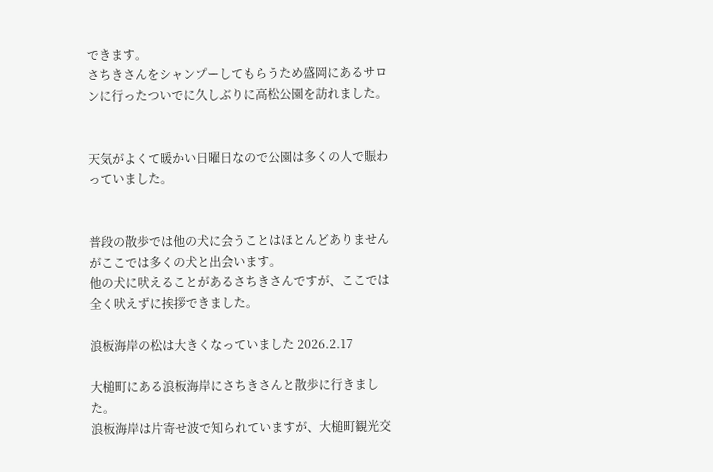できます。
さちきさんをシャンプーしてもらうため盛岡にあるサロンに行ったついでに久しぶりに高松公園を訪れました。


天気がよくて暖かい日曜日なので公園は多くの人で賑わっていました。


普段の散歩では他の犬に会うことはほとんどありませんがここでは多くの犬と出会います。
他の犬に吠えることがあるさちきさんですが、ここでは全く吠えずに挨拶できました。

浪板海岸の松は大きくなっていました 2026.2.17

大槌町にある浪板海岸にさちきさんと散歩に行きました。
浪板海岸は片寄せ波で知られていますが、大槌町観光交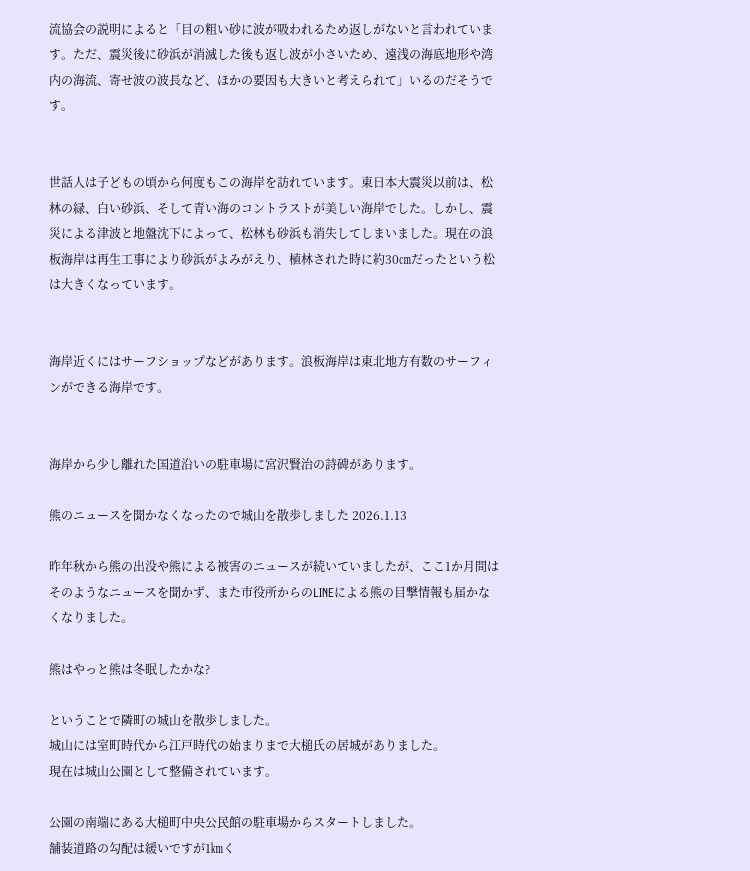流協会の説明によると「目の粗い砂に波が吸われるため返しがないと言われています。ただ、震災後に砂浜が消滅した後も返し波が小さいため、遠浅の海底地形や湾内の海流、寄せ波の波長など、ほかの要因も大きいと考えられて」いるのだそうです。


世話人は子どもの頃から何度もこの海岸を訪れています。東日本大震災以前は、松林の緑、白い砂浜、そして青い海のコントラストが美しい海岸でした。しかし、震災による津波と地盤沈下によって、松林も砂浜も消失してしまいました。現在の浪板海岸は再生工事により砂浜がよみがえり、植林された時に約30㎝だったという松は大きくなっています。


海岸近くにはサーフショップなどがあります。浪板海岸は東北地方有数のサーフィンができる海岸です。


海岸から少し離れた国道沿いの駐車場に宮沢賢治の詩碑があります。

熊のニュースを聞かなくなったので城山を散歩しました 2026.1.13

昨年秋から熊の出没や熊による被害のニュースが続いていましたが、ここ1か月間はそのようなニュースを聞かず、また市役所からのLINEによる熊の目撃情報も届かなくなりました。

熊はやっと熊は冬眠したかな?

ということで隣町の城山を散歩しました。
城山には室町時代から江戸時代の始まりまで大槌氏の居城がありました。
現在は城山公園として整備されています。

公園の南端にある大槌町中央公民館の駐車場からスタートしました。
舗装道路の勾配は緩いですが1㎞く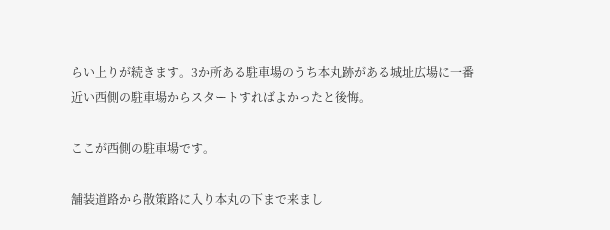らい上りが続きます。3か所ある駐車場のうち本丸跡がある城址広場に一番近い西側の駐車場からスタートすればよかったと後悔。

ここが西側の駐車場です。

舗装道路から散策路に入り本丸の下まで来まし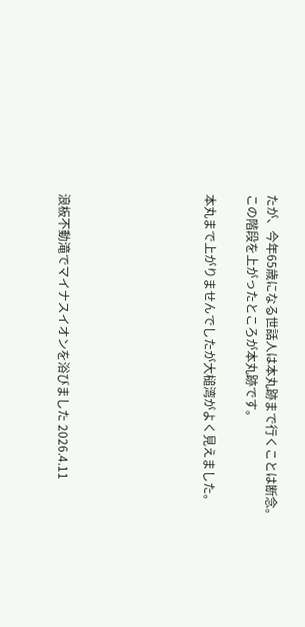たが、今年65歳になる世話人は本丸跡まで行くことは断念。
この階段を上がったところが本丸跡です。

本丸まで上がりませんでしたが大槌湾がよく見えました。






浪板不動滝でマイナスイオンを浴びました 2026.4.11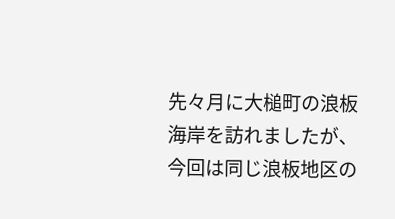先々月に大槌町の浪板海岸を訪れましたが、今回は同じ浪板地区の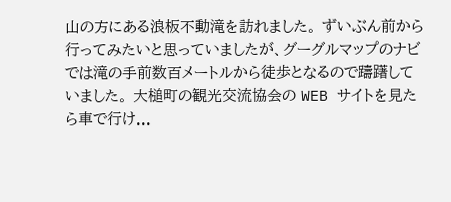山の方にある浪板不動滝を訪れました。 ずいぶん前から行ってみたいと思っていましたが、グーグルマップのナビでは滝の手前数百メートルから徒歩となるので躊躇していました。 大槌町の観光交流協会の WEB サイトを見たら車で行け...